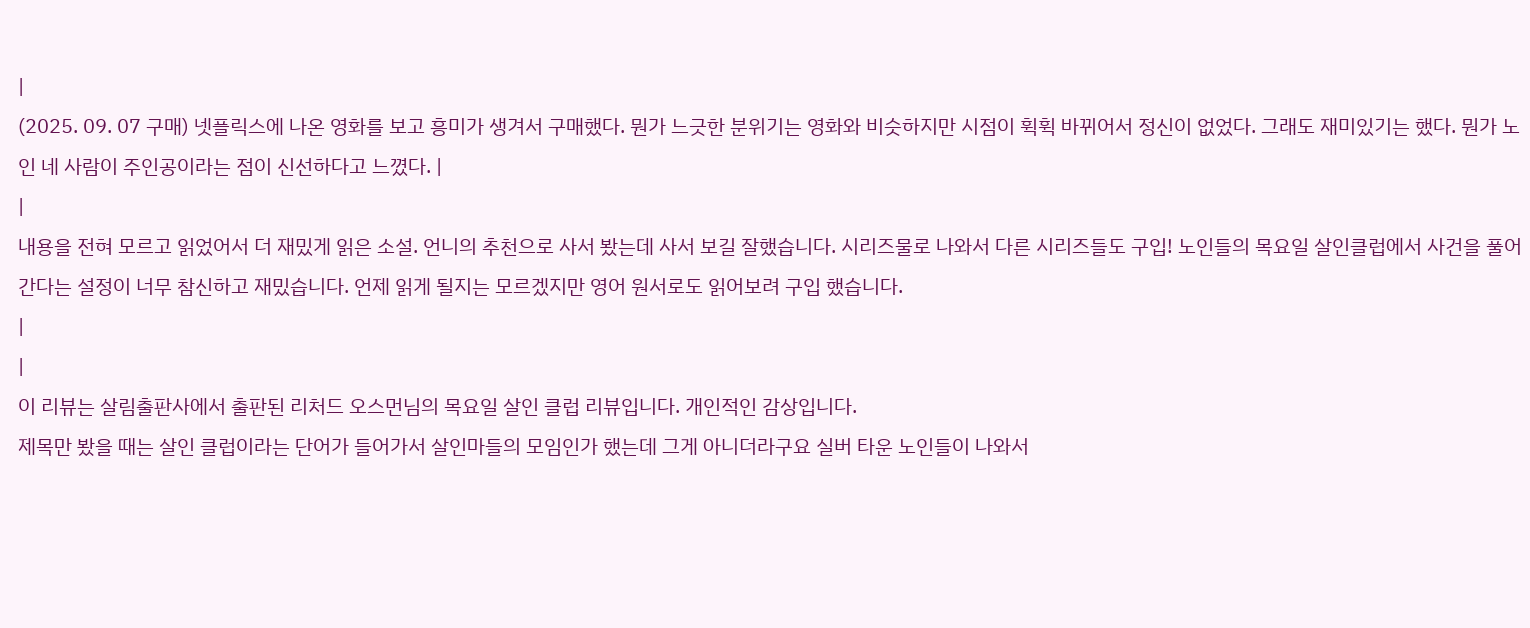|
(2025. 09. 07 구매) 넷플릭스에 나온 영화를 보고 흥미가 생겨서 구매했다. 뭔가 느긋한 분위기는 영화와 비슷하지만 시점이 휙휙 바뀌어서 정신이 없었다. 그래도 재미있기는 했다. 뭔가 노인 네 사람이 주인공이라는 점이 신선하다고 느꼈다. |
|
내용을 전혀 모르고 읽었어서 더 재밌게 읽은 소설. 언니의 추천으로 사서 봤는데 사서 보길 잘했습니다. 시리즈물로 나와서 다른 시리즈들도 구입! 노인들의 목요일 살인클럽에서 사건을 풀어간다는 설정이 너무 참신하고 재밌습니다. 언제 읽게 될지는 모르겠지만 영어 원서로도 읽어보려 구입 했습니다.
|
|
이 리뷰는 살림출판사에서 출판된 리처드 오스먼님의 목요일 살인 클럽 리뷰입니다. 개인적인 감상입니다.
제목만 봤을 때는 살인 클럽이라는 단어가 들어가서 살인마들의 모임인가 했는데 그게 아니더라구요 실버 타운 노인들이 나와서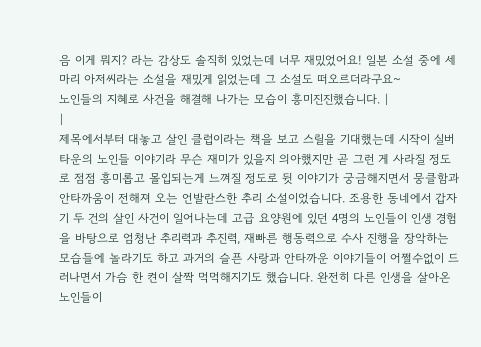음 이게 뭐지? 라는 감상도 솔직히 있었는데 너무 재밌었어요! 일본 소설 중에 세 마리 아저씨라는 소설을 재밌게 읽었는데 그 소설도 떠오르더라구요~
노인들의 지혜로 사건을 해결해 나가는 모습이 흥미진진했습니다. |
|
제목에서부터 대놓고 살인 클럽이라는 책을 보고 스릴을 기대했는데 시작이 실버타운의 노인들 이야기라 무슨 재미가 있을지 의아했지만 곧 그런 게 사라질 정도로 점점 흥미롭고 몰입되는게 느껴질 정도로 뒷 이야기가 궁금해지면서 뭉클함과 안타까움이 전해져 오는 언발란스한 추리 소설이었습니다. 조용한 동네에서 갑자기 두 건의 살인 사건이 일어나는데 고급 요양원에 있던 4명의 노인들이 인생 경험을 바탕으로 엄청난 추리력과 추진력, 재빠른 행동력으로 수사 진행을 장악하는 모습들에 놀라기도 하고 과거의 슬픈 사랑과 안타까운 이야기들이 어쩔수없이 드러나면서 가슴 한 켠이 살짝 먹먹해지기도 했습니다. 완전히 다른 인생을 살아온 노인들이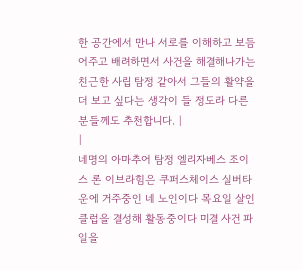한 공간에서 만나 서로를 이해하고 보듬어주고 배려하면서 사건을 해결해나가는 친근한 사립 탐정 같아서 그들의 활약을 더 보고 싶다는 생각이 들 정도라 다른 분들께도 추천합니다. |
|
네명의 아마추어 탐정 엘리자베스 조이스 론 이브라힘은 쿠퍼스체이스 실버타운에 거주중인 네 노인이다 목요일 살인 클럽을 결성해 활동중이다 미결 사건 파일을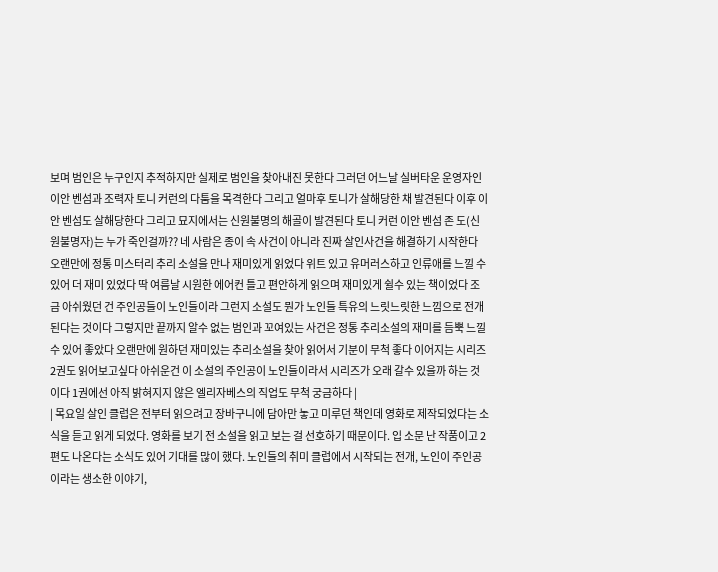보며 범인은 누구인지 추적하지만 실제로 범인을 찾아내진 못한다 그러던 어느날 실버타운 운영자인 이안 벤섬과 조력자 토니 커런의 다툼을 목격한다 그리고 얼마후 토니가 살해당한 채 발견된다 이후 이안 벤섬도 살해당한다 그리고 묘지에서는 신원불명의 해골이 발견된다 토니 커런 이안 벤섬 존 도(신원불명자)는 누가 죽인걸까?? 네 사람은 종이 속 사건이 아니라 진짜 살인사건을 해결하기 시작한다 오랜만에 정통 미스터리 추리 소설을 만나 재미있게 읽었다 위트 있고 유머러스하고 인류애를 느낄 수 있어 더 재미 있었다 딱 여름날 시원한 에어컨 틀고 편안하게 읽으며 재미있게 쉴수 있는 책이었다 조금 아쉬웠던 건 주인공들이 노인들이라 그런지 소설도 뭔가 노인들 특유의 느릿느릿한 느낌으로 전개된다는 것이다 그렇지만 끝까지 알수 없는 범인과 꼬여있는 사건은 정통 추리소설의 재미를 듬뿍 느낄수 있어 좋았다 오랜만에 원하던 재미있는 추리소설을 찾아 읽어서 기분이 무척 좋다 이어지는 시리즈 2권도 읽어보고싶다 아쉬운건 이 소설의 주인공이 노인들이라서 시리즈가 오래 갈수 있을까 하는 것이다 1권에선 아직 밝혀지지 않은 엘리자베스의 직업도 무척 궁금하다 |
| 목요일 살인 클럽은 전부터 읽으려고 장바구니에 담아만 놓고 미루던 책인데 영화로 제작되었다는 소식을 듣고 읽게 되었다. 영화를 보기 전 소설을 읽고 보는 걸 선호하기 때문이다. 입 소문 난 작품이고 2편도 나온다는 소식도 있어 기대를 많이 했다. 노인들의 취미 클럽에서 시작되는 전개, 노인이 주인공이라는 생소한 이야기,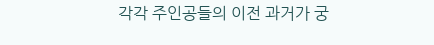각각 주인공들의 이전 과거가 궁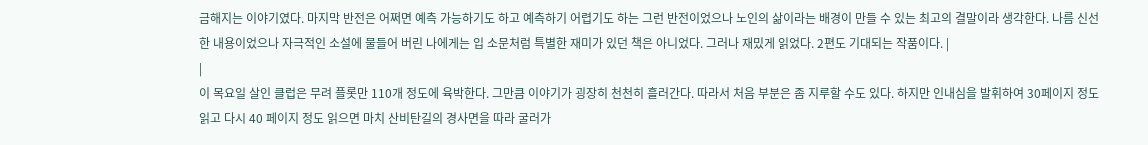금해지는 이야기였다. 마지막 반전은 어쩌면 예측 가능하기도 하고 예측하기 어렵기도 하는 그런 반전이었으나 노인의 삶이라는 배경이 만들 수 있는 최고의 결말이라 생각한다. 나름 신선한 내용이었으나 자극적인 소설에 물들어 버린 나에게는 입 소문처럼 특별한 재미가 있던 책은 아니었다. 그러나 재밌게 읽었다. 2편도 기대되는 작품이다. |
|
이 목요일 살인 클럽은 무려 플롯만 110개 정도에 육박한다. 그만큼 이야기가 굉장히 천천히 흘러간다. 따라서 처음 부분은 좀 지루할 수도 있다. 하지만 인내심을 발휘하여 30페이지 정도 읽고 다시 40 페이지 정도 읽으면 마치 산비탄길의 경사면을 따라 굴러가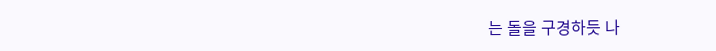는 돌을 구경하듯 나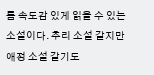름 속도감 있게 읽을 수 있는 소설이다. 추리 소설 같지만 애정 소설 같기도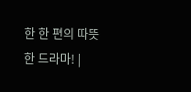한 한 편의 따뜻한 드라마! |